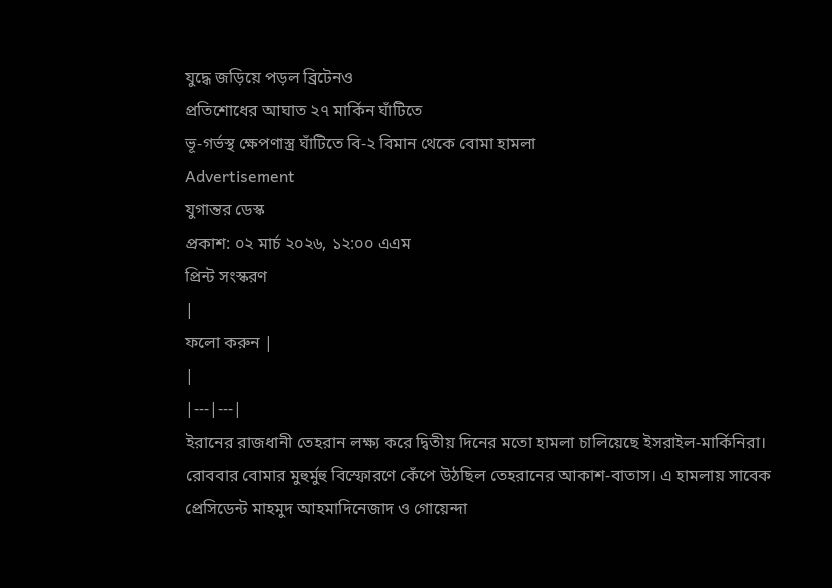যুদ্ধে জড়িয়ে পড়ল ব্রিটেনও
প্রতিশোধের আঘাত ২৭ মার্কিন ঘাঁটিতে
ভূ-গর্ভস্থ ক্ষেপণাস্ত্র ঘাঁটিতে বি-২ বিমান থেকে বোমা হামলা
Advertisement
যুগান্তর ডেস্ক
প্রকাশ: ০২ মার্চ ২০২৬, ১২:০০ এএম
প্রিন্ট সংস্করণ
|
ফলো করুন |
|
|---|---|
ইরানের রাজধানী তেহরান লক্ষ্য করে দ্বিতীয় দিনের মতো হামলা চালিয়েছে ইসরাইল-মার্কিনিরা। রোববার বোমার মুহুর্মুহু বিস্ফোরণে কেঁপে উঠছিল তেহরানের আকাশ-বাতাস। এ হামলায় সাবেক প্রেসিডেন্ট মাহমুদ আহমাদিনেজাদ ও গোয়েন্দা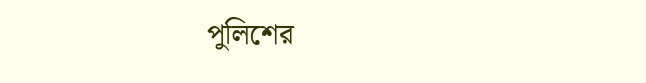পুলিশের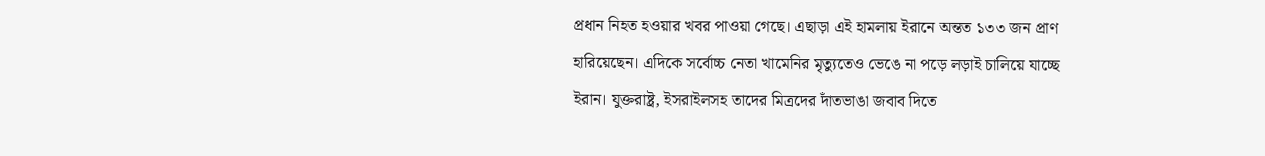প্রধান নিহত হওয়ার খবর পাওয়া গেছে। এছাড়া এই হামলায় ইরানে অন্তত ১৩৩ জন প্রাণ হারিয়েছেন। এদিকে সর্বোচ্চ নেতা খামেনির মৃত্যুতেও ভেঙে না পড়ে লড়াই চালিয়ে যাচ্ছে ইরান। যুক্তরাষ্ট্র, ইসরাইলসহ তাদের মিত্রদের দাঁতভাঙা জবাব দিতে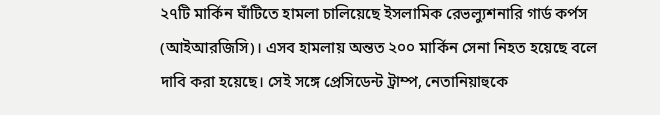২৭টি মার্কিন ঘাঁটিতে হামলা চালিয়েছে ইসলামিক রেভল্যুশনারি গার্ড কর্পস (আইআরজিসি)। এসব হামলায় অন্তত ২০০ মার্কিন সেনা নিহত হয়েছে বলে দাবি করা হয়েছে। সেই সঙ্গে প্রেসিডেন্ট ট্রাম্প, নেতানিয়াহুকে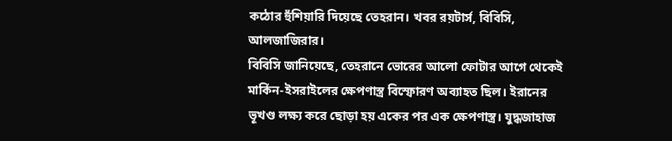কঠোর হুঁশিয়ারি দিয়েছে তেহরান। খবর রয়টার্স, বিবিসি, আলজাজিরার।
বিবিসি জানিয়েছে, তেহরানে ভোরের আলো ফোটার আগে থেকেই মার্কিন-ইসরাইলের ক্ষেপণাস্ত্র বিস্ফোরণ অব্যাহত ছিল। ইরানের ভূখণ্ড লক্ষ্য করে ছোড়া হয় একের পর এক ক্ষেপণাস্ত্র। যুদ্ধজাহাজ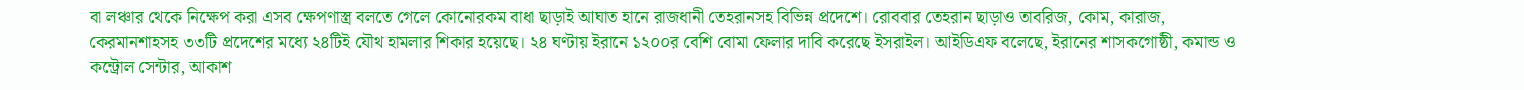বা লঞ্চার থেকে নিক্ষেপ করা এসব ক্ষেপণাস্ত্র বলতে গেলে কোনোরকম বাধা ছাড়াই আঘাত হানে রাজধানী তেহরানসহ বিভিন্ন প্রদেশে। রোববার তেহরান ছাড়াও তাবরিজ, কোম, কারাজ, কেরমানশাহসহ ৩৩টি প্রদেশের মধ্যে ২৪টিই যৌথ হামলার শিকার হয়েছে। ২৪ ঘণ্টায় ইরানে ১২০০র বেশি বোমা ফেলার দাবি করেছে ইসরাইল। আইডিএফ বলেছে, ইরানের শাসকগোষ্ঠী, কমান্ড ও কন্ট্রোল সেন্টার, আকাশ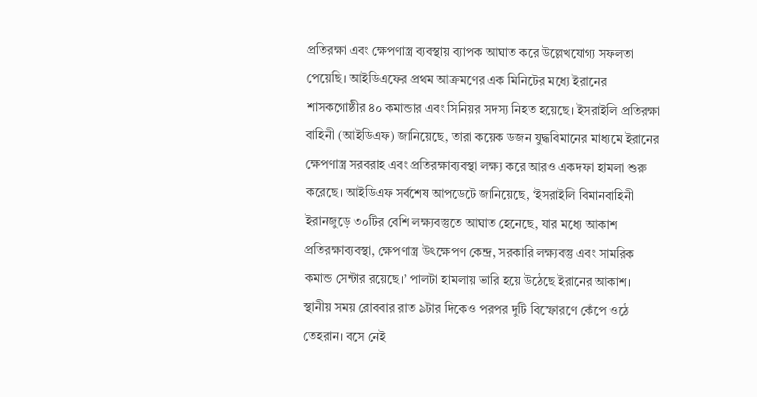প্রতিরক্ষা এবং ক্ষেপণাস্ত্র ব্যবস্থায় ব্যাপক আঘাত করে উল্লেখযোগ্য সফলতা পেয়েছি। আইডিএফের প্রথম আক্রমণের এক মিনিটের মধ্যে ইরানের শাসকগোষ্ঠীর ৪০ কমান্ডার এবং সিনিয়র সদস্য নিহত হয়েছে। ইসরাইলি প্রতিরক্ষা বাহিনী (আইডিএফ) জানিয়েছে, তারা কয়েক ডজন যুদ্ধবিমানের মাধ্যমে ইরানের ক্ষেপণাস্ত্র সরবরাহ এবং প্রতিরক্ষাব্যবস্থা লক্ষ্য করে আরও একদফা হামলা শুরু করেছে। আইডিএফ সর্বশেষ আপডেটে জানিয়েছে, ‘ইসরাইলি বিমানবাহিনী ইরানজুড়ে ৩০টির বেশি লক্ষ্যবস্তুতে আঘাত হেনেছে, যার মধ্যে আকাশ প্রতিরক্ষাব্যবস্থা, ক্ষেপণাস্ত্র উৎক্ষেপণ কেন্দ্র, সরকারি লক্ষ্যবস্তু এবং সামরিক কমান্ড সেন্টার রয়েছে।’ পালটা হামলায় ভারি হয়ে উঠেছে ইরানের আকাশ। স্থানীয় সময় রোববার রাত ৯টার দিকেও পরপর দুটি বিস্ফোরণে কেঁপে ওঠে তেহরান। বসে নেই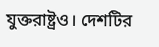যুক্তরাষ্ট্রও। দেশটির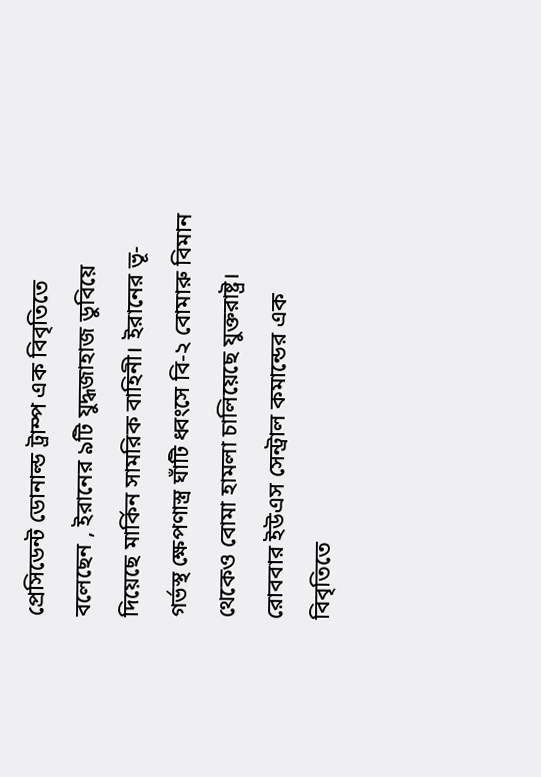প্রেসিডেন্ট ডোনাল্ড ট্রাম্প এক বিবৃতিতে বলেছেন , ইরানের ৯টি যুদ্ধজাহাজ ডুবিয়ে দিয়েছে মার্কিন সামরিক বাহিনী। ইরানের ভূ-গর্ভস্থ ক্ষেপণাস্ত্র ঘাঁটি ধ্বংসে বি-২ বোমারু বিমান থেকেও বোমা হামলা চালিয়েছে যুক্তরাষ্ট্র। রোববার ইউএস সেন্ট্রাল কমান্ডের এক বিবৃতিতে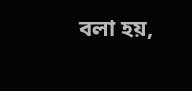বলা হয়,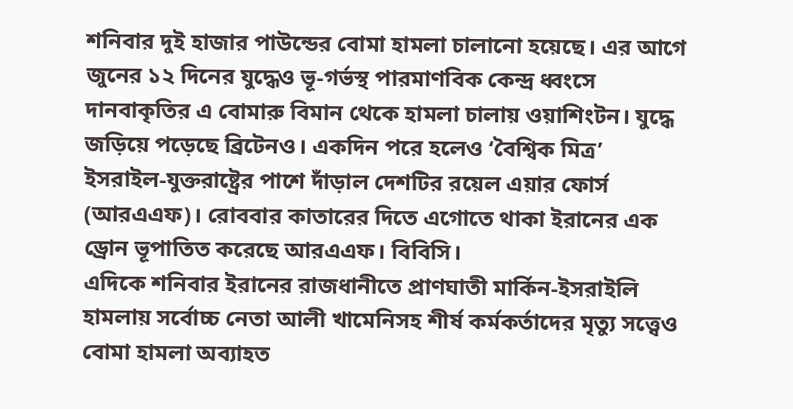শনিবার দুই হাজার পাউন্ডের বোমা হামলা চালানো হয়েছে। এর আগে জুনের ১২ দিনের যুদ্ধেও ভূ-গর্ভস্থ পারমাণবিক কেন্দ্র ধ্বংসে দানবাকৃতির এ বোমারু বিমান থেকে হামলা চালায় ওয়াশিংটন। যুদ্ধে জড়িয়ে পড়েছে ব্রিটেনও। একদিন পরে হলেও ‘বৈশ্বিক মিত্র’ ইসরাইল-যুক্তরাষ্ট্রের পাশে দাঁড়াল দেশটির রয়েল এয়ার ফোর্স (আরএএফ)। রোববার কাতারের দিতে এগোতে থাকা ইরানের এক ড্রোন ভূপাতিত করেছে আরএএফ। বিবিসি।
এদিকে শনিবার ইরানের রাজধানীতে প্রাণঘাতী মার্কিন-ইসরাইলি হামলায় সর্বোচ্চ নেতা আলী খামেনিসহ শীর্ষ কর্মকর্তাদের মৃত্যু সত্ত্বেও বোমা হামলা অব্যাহত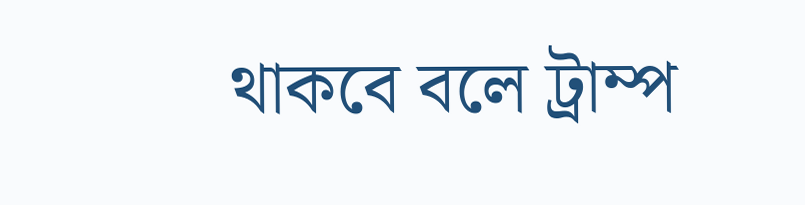থাকবে বলে ট্রাম্প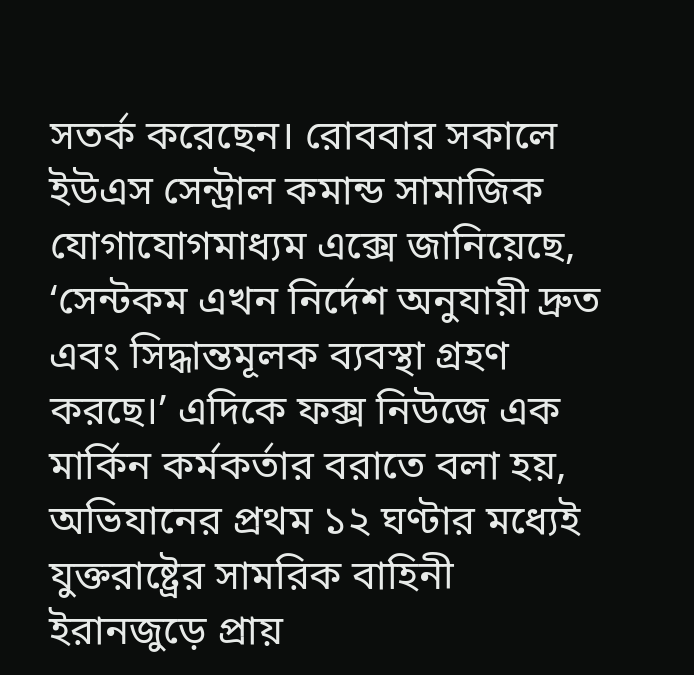সতর্ক করেছেন। রোববার সকালে ইউএস সেন্ট্রাল কমান্ড সামাজিক যোগাযোগমাধ্যম এক্সে জানিয়েছে, ‘সেন্টকম এখন নির্দেশ অনুযায়ী দ্রুত এবং সিদ্ধান্তমূলক ব্যবস্থা গ্রহণ করছে।’ এদিকে ফক্স নিউজে এক মার্কিন কর্মকর্তার বরাতে বলা হয়, অভিযানের প্রথম ১২ ঘণ্টার মধ্যেই যুক্তরাষ্ট্রের সামরিক বাহিনী ইরানজুড়ে প্রায়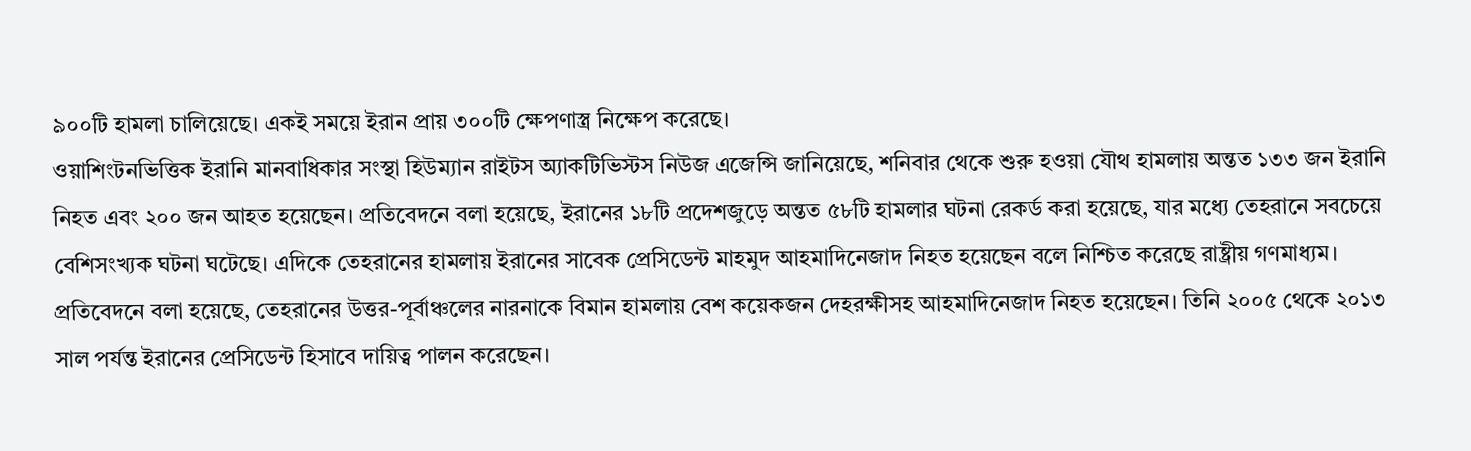৯০০টি হামলা চালিয়েছে। একই সময়ে ইরান প্রায় ৩০০টি ক্ষেপণাস্ত্র নিক্ষেপ করেছে।
ওয়াশিংটনভিত্তিক ইরানি মানবাধিকার সংস্থা হিউম্যান রাইটস অ্যাকটিভিস্টস নিউজ এজেন্সি জানিয়েছে, শনিবার থেকে শুরু হওয়া যৌথ হামলায় অন্তত ১৩৩ জন ইরানি নিহত এবং ২০০ জন আহত হয়েছেন। প্রতিবেদনে বলা হয়েছে, ইরানের ১৮টি প্রদেশজুড়ে অন্তত ৫৮টি হামলার ঘটনা রেকর্ড করা হয়েছে, যার মধ্যে তেহরানে সবচেয়ে বেশিসংখ্যক ঘটনা ঘটেছে। এদিকে তেহরানের হামলায় ইরানের সাবেক প্রেসিডেন্ট মাহমুদ আহমাদিনেজাদ নিহত হয়েছেন বলে নিশ্চিত করেছে রাষ্ট্রীয় গণমাধ্যম। প্রতিবেদনে বলা হয়েছে, তেহরানের উত্তর-পূর্বাঞ্চলের নারনাকে বিমান হামলায় বেশ কয়েকজন দেহরক্ষীসহ আহমাদিনেজাদ নিহত হয়েছেন। তিনি ২০০৫ থেকে ২০১৩ সাল পর্যন্ত ইরানের প্রেসিডেন্ট হিসাবে দায়িত্ব পালন করেছেন।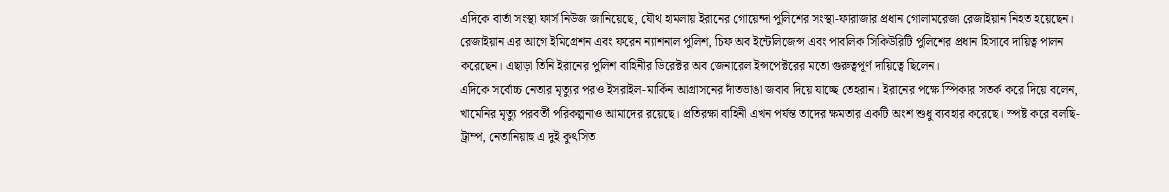এদিকে বার্তা সংস্থা ফার্স নিউজ জানিয়েছে, যৌথ হামলায় ইরানের গোয়েন্দা পুলিশের সংস্থা-ফারাজার প্রধান গোলামরেজা রেজাইয়ান নিহত হয়েছেন। রেজাইয়ান এর আগে ইমিগ্রেশন এবং ফরেন ন্যাশনাল পুলিশ, চিফ অব ইন্টেলিজেন্স এবং পাবলিক সিকিউরিটি পুলিশের প্রধান হিসাবে দায়িত্ব পালন করেছেন। এছাড়া তিনি ইরানের পুলিশ বাহিনীর ডিরেক্টর অব জেনারেল ইন্সপেক্টরের মতো গুরুত্বপূর্ণ দায়িত্বে ছিলেন।
এদিকে সর্বোচ্চ নেতার মৃত্যুর পরও ইসরাইল-মার্কিন আগ্রাসনের দাঁতভাঙা জবাব দিয়ে যাচ্ছে তেহরান। ইরানের পক্ষে স্পিকার সতর্ক করে দিয়ে বলেন, খামেনির মৃত্যু পরবর্তী পরিকল্পনাও আমাদের রয়েছে। প্রতিরক্ষা বাহিনী এখন পর্যন্ত তাদের ক্ষমতার একটি অংশ শুধু ব্যবহার করেছে। স্পষ্ট করে বলছি-ট্রাম্প, নেতানিয়াহু এ দুই কুৎসিত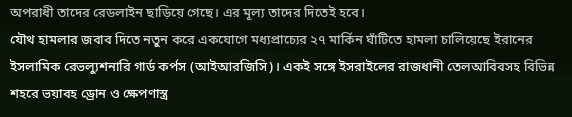অপরাধী তাদের রেডলাইন ছাড়িয়ে গেছে। এর মূল্য তাদের দিতেই হবে।
যৌথ হামলার জবাব দিতে নতুন করে একযোগে মধ্যপ্রাচ্যের ২৭ মার্কিন ঘাঁটিতে হামলা চালিয়েছে ইরানের ইসলামিক রেভল্যুশনারি গার্ড কর্পস (আইআরজিসি)। একই সঙ্গে ইসরাইলের রাজধানী তেলআবিবসহ বিভিন্ন শহরে ভয়াবহ ড্রোন ও ক্ষেপণাস্ত্র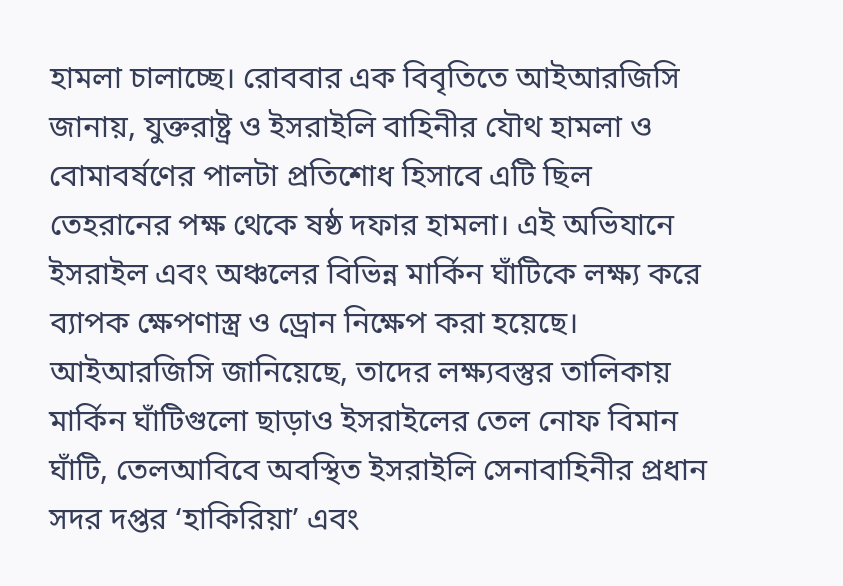হামলা চালাচ্ছে। রোববার এক বিবৃতিতে আইআরজিসি জানায়, যুক্তরাষ্ট্র ও ইসরাইলি বাহিনীর যৌথ হামলা ও বোমাবর্ষণের পালটা প্রতিশোধ হিসাবে এটি ছিল তেহরানের পক্ষ থেকে ষষ্ঠ দফার হামলা। এই অভিযানে ইসরাইল এবং অঞ্চলের বিভিন্ন মার্কিন ঘাঁটিকে লক্ষ্য করে ব্যাপক ক্ষেপণাস্ত্র ও ড্রোন নিক্ষেপ করা হয়েছে।
আইআরজিসি জানিয়েছে, তাদের লক্ষ্যবস্তুর তালিকায় মার্কিন ঘাঁটিগুলো ছাড়াও ইসরাইলের তেল নোফ বিমান ঘাঁটি, তেলআবিবে অবস্থিত ইসরাইলি সেনাবাহিনীর প্রধান সদর দপ্তর ‘হাকিরিয়া’ এবং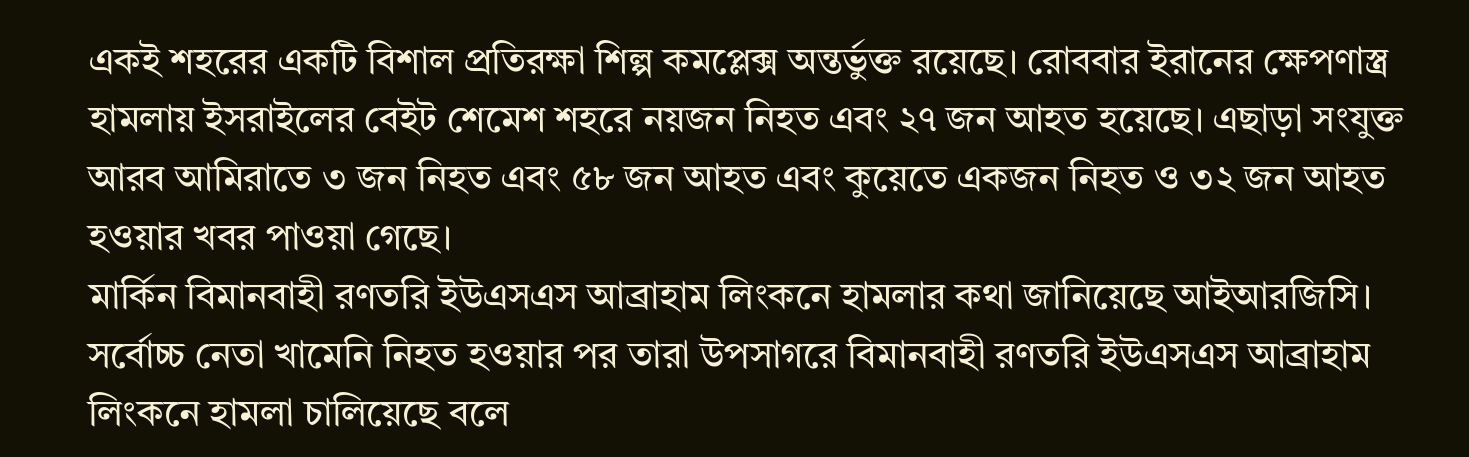একই শহরের একটি বিশাল প্রতিরক্ষা শিল্প কমপ্লেক্স অন্তর্ভুক্ত রয়েছে। রোববার ইরানের ক্ষেপণাস্ত্র হামলায় ইসরাইলের বেইট শেমেশ শহরে নয়জন নিহত এবং ২৭ জন আহত হয়েছে। এছাড়া সংযুক্ত আরব আমিরাতে ৩ জন নিহত এবং ৫৮ জন আহত এবং কুয়েতে একজন নিহত ও ৩২ জন আহত হওয়ার খবর পাওয়া গেছে।
মার্কিন বিমানবাহী রণতরি ইউএসএস আব্রাহাম লিংকনে হামলার কথা জানিয়েছে আইআরজিসি। সর্বোচ্চ নেতা খামেনি নিহত হওয়ার পর তারা উপসাগরে বিমানবাহী রণতরি ইউএসএস আব্রাহাম লিংকনে হামলা চালিয়েছে বলে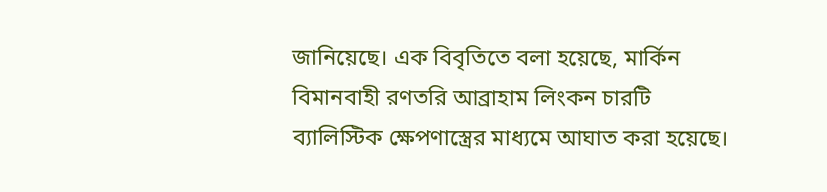জানিয়েছে। এক বিবৃতিতে বলা হয়েছে, মার্কিন বিমানবাহী রণতরি আব্রাহাম লিংকন চারটি ব্যালিস্টিক ক্ষেপণাস্ত্রের মাধ্যমে আঘাত করা হয়েছে।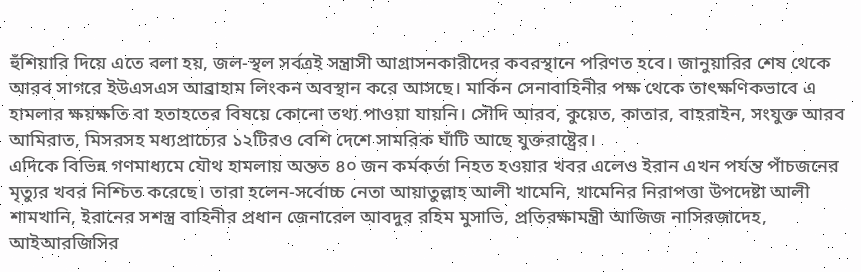হুঁশিয়ারি দিয়ে এতে বলা হয়, জল-স্থল সর্বত্রই সন্ত্রাসী আগ্রাসনকারীদের কবরস্থানে পরিণত হবে। জানুয়ারির শেষ থেকে আরব সাগরে ইউএসএস আব্রাহাম লিংকন অবস্থান করে আসছে। মার্কিন সেনাবাহিনীর পক্ষ থেকে তাৎক্ষণিকভাবে এ হামলার ক্ষয়ক্ষতি বা হতাহতের বিষয়ে কোনো তথ্য পাওয়া যায়নি। সৌদি আরব, কুয়েত, কাতার, বাহরাইন, সংযুক্ত আরব আমিরাত, মিসরসহ মধ্যপ্রাচ্যের ১২টিরও বেশি দেশে সামরিক ঘাঁটি আছে যুক্তরাষ্ট্রের।
এদিকে বিভিন্ন গণমাধ্যমে যৌথ হামলায় অন্তত ৪০ জন কর্মকর্তা নিহত হওয়ার খবর এলেও ইরান এখন পর্যন্ত পাঁচজনের মৃত্যুর খবর নিশ্চিত করেছে। তারা হলেন-সর্বোচ্চ নেতা আয়াতুল্লাহ আলী খামেনি, খামেনির নিরাপত্তা উপদেষ্টা আলী শামখানি, ইরানের সশস্ত্র বাহিনীর প্রধান জেনারেল আবদুর রহিম মুসাভি, প্রতিরক্ষামন্ত্রী আজিজ নাসিরজাদেহ, আইআরজিসির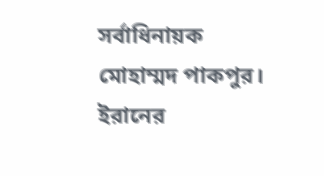সর্বাধিনায়ক মোহাম্মদ পাকপুর। ইরানের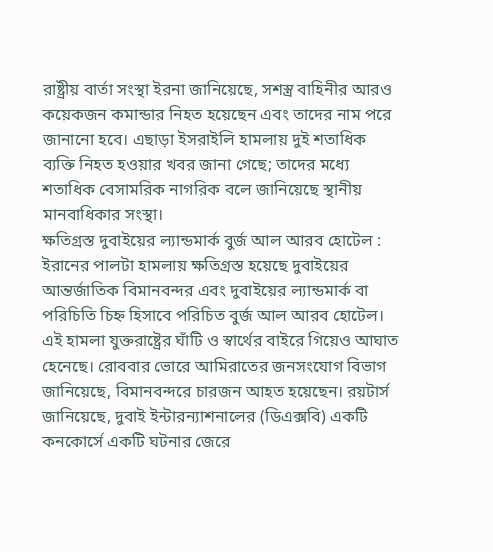রাষ্ট্রীয় বার্তা সংস্থা ইরনা জানিয়েছে, সশস্ত্র বাহিনীর আরও কয়েকজন কমান্ডার নিহত হয়েছেন এবং তাদের নাম পরে জানানো হবে। এছাড়া ইসরাইলি হামলায় দুই শতাধিক ব্যক্তি নিহত হওয়ার খবর জানা গেছে; তাদের মধ্যে শতাধিক বেসামরিক নাগরিক বলে জানিয়েছে স্থানীয় মানবাধিকার সংস্থা।
ক্ষতিগ্রস্ত দুবাইয়ের ল্যান্ডমার্ক বুর্জ আল আরব হোটেল : ইরানের পালটা হামলায় ক্ষতিগ্রস্ত হয়েছে দুবাইয়ের আন্তর্জাতিক বিমানবন্দর এবং দুবাইয়ের ল্যান্ডমার্ক বা পরিচিতি চিহ্ন হিসাবে পরিচিত বুর্জ আল আরব হোটেল। এই হামলা যুক্তরাষ্ট্রের ঘাঁটি ও স্বার্থের বাইরে গিয়েও আঘাত হেনেছে। রোববার ভোরে আমিরাতের জনসংযোগ বিভাগ জানিয়েছে, বিমানবন্দরে চারজন আহত হয়েছেন। রয়টার্স জানিয়েছে, দুবাই ইন্টারন্যাশনালের (ডিএক্সবি) একটি কনকোর্সে একটি ঘটনার জেরে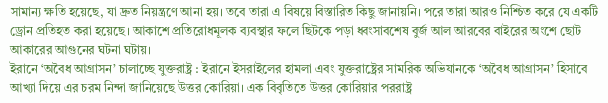সামান্য ক্ষতি হয়েছে, যা দ্রুত নিয়ন্ত্রণে আনা হয়। তবে তারা এ বিষয়ে বিস্তারিত কিছু জানায়নি। পরে তারা আরও নিশ্চিত করে যে একটি ড্রোন প্রতিহত করা হয়েছে। আকাশে প্রতিরোধমূলক ব্যবস্থার ফলে ছিটকে পড়া ধ্বংসাবশেষ বুর্জ আল আরবের বাইরের অংশে ছোট আকারের আগুনের ঘটনা ঘটায়।
ইরানে ‘অবৈধ আগ্রাসন’ চালাচ্ছে যুক্তরাষ্ট্র : ইরানে ইসরাইলের হামলা এবং যুক্তরাষ্ট্রের সামরিক অভিযানকে ‘অবৈধ আগ্রাসন’ হিসাবে আখ্যা দিয়ে এর চরম নিন্দা জানিয়েছে উত্তর কোরিয়া। এক বিবৃতিতে উত্তর কোরিয়ার পররাষ্ট্র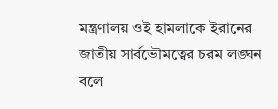মন্ত্রণালয় ওই হামলাকে ইরানের জাতীয় সার্বভৌমত্বের চরম লঙ্ঘন বলে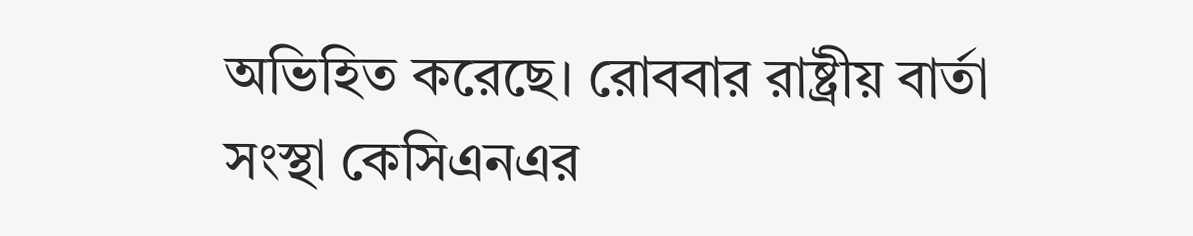অভিহিত করেছে। রোববার রাষ্ট্রীয় বার্তা সংস্থা কেসিএনএর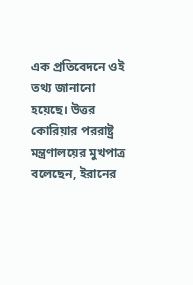এক প্রতিবেদনে ওই তথ্য জানানো হয়েছে। উত্তর কোরিয়ার পররাষ্ট্র মন্ত্রণালয়ের মুখপাত্র বলেছেন, ইরানের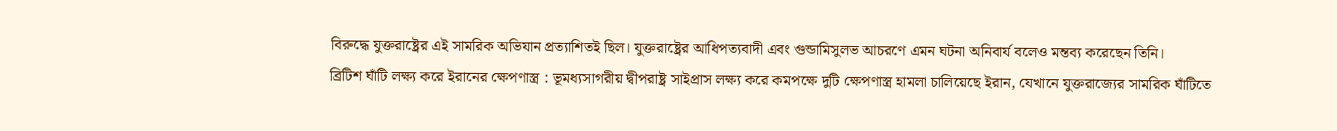বিরুদ্ধে যুক্তরাষ্ট্রের এই সামরিক অভিযান প্রত্যাশিতই ছিল। যুক্তরাষ্ট্রের আধিপত্যবাদী এবং গুন্ডামিসুলভ আচরণে এমন ঘটনা অনিবার্য বলেও মন্তব্য করেছেন তিনি।
ব্রিটিশ ঘাঁটি লক্ষ্য করে ইরানের ক্ষেপণাস্ত্র : ভূমধ্যসাগরীয় দ্বীপরাষ্ট্র সাইপ্রাস লক্ষ্য করে কমপক্ষে দুটি ক্ষেপণাস্ত্র হামলা চালিয়েছে ইরান, যেখানে যুক্তরাজ্যের সামরিক ঘাঁটিতে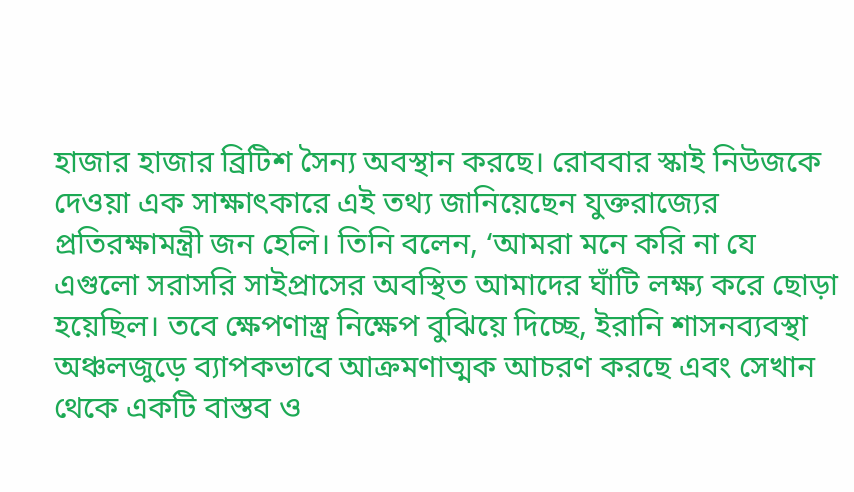হাজার হাজার ব্রিটিশ সৈন্য অবস্থান করছে। রোববার স্কাই নিউজকে দেওয়া এক সাক্ষাৎকারে এই তথ্য জানিয়েছেন যুক্তরাজ্যের প্রতিরক্ষামন্ত্রী জন হেলি। তিনি বলেন, ‘আমরা মনে করি না যে এগুলো সরাসরি সাইপ্রাসের অবস্থিত আমাদের ঘাঁটি লক্ষ্য করে ছোড়া হয়েছিল। তবে ক্ষেপণাস্ত্র নিক্ষেপ বুঝিয়ে দিচ্ছে, ইরানি শাসনব্যবস্থা অঞ্চলজুড়ে ব্যাপকভাবে আক্রমণাত্মক আচরণ করছে এবং সেখান থেকে একটি বাস্তব ও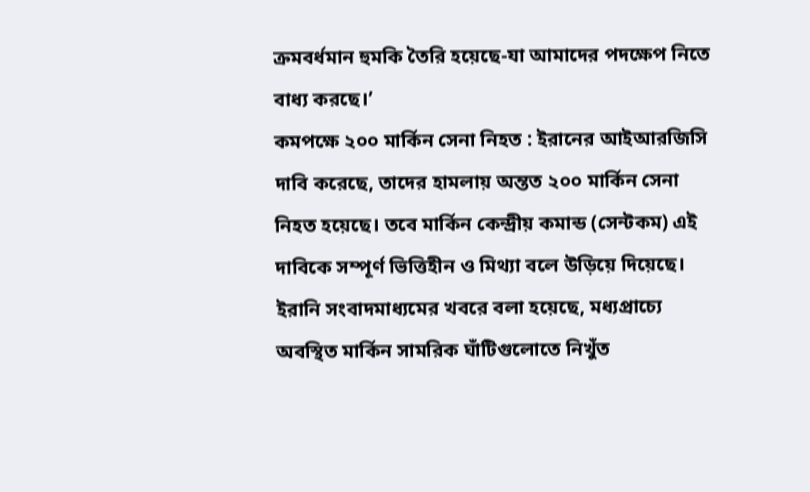ক্রমবর্ধমান হুমকি তৈরি হয়েছে-যা আমাদের পদক্ষেপ নিতে বাধ্য করছে।’
কমপক্ষে ২০০ মার্কিন সেনা নিহত : ইরানের আইআরজিসি দাবি করেছে, তাদের হামলায় অন্তত ২০০ মার্কিন সেনা নিহত হয়েছে। তবে মার্কিন কেন্দ্রীয় কমান্ড (সেন্টকম) এই দাবিকে সম্পূর্ণ ভিত্তিহীন ও মিথ্যা বলে উড়িয়ে দিয়েছে। ইরানি সংবাদমাধ্যমের খবরে বলা হয়েছে, মধ্যপ্রাচ্যে অবস্থিত মার্কিন সামরিক ঘাঁটিগুলোতে নিখুঁত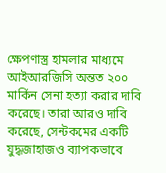ক্ষেপণাস্ত্র হামলার মাধ্যমে আইআরজিসি অন্তত ২০০ মার্কিন সেনা হত্যা করার দাবি করেছে। তারা আরও দাবি করেছে, সেন্টকমের একটি যুদ্ধজাহাজও ব্যাপকভাবে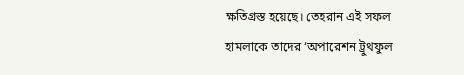ক্ষতিগ্রস্ত হয়েছে। তেহরান এই সফল হামলাকে তাদের ‘অপারেশন ট্রুথফুল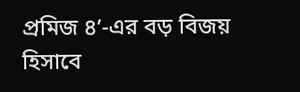প্রমিজ ৪’-এর বড় বিজয় হিসাবে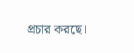প্রচার করছে।